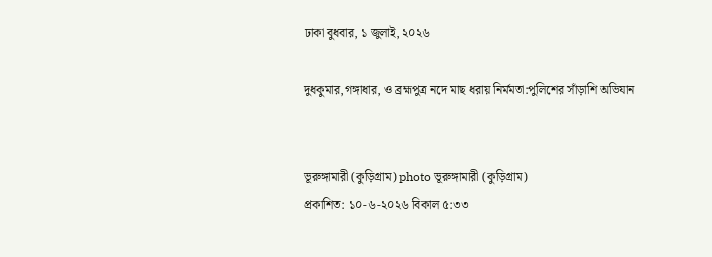ঢাকা বুধবার, ১ জুলাই, ২০২৬

দুধকুমার,গঙ্গাধার, ও ব্রহ্মপুত্র নদে মাছ ধরায় নির্মমতা:পুলিশের সাঁড়াশি অভিযান


ভূরুঙ্গামারী (কুড়িগ্রাম) photo ভূরুঙ্গামারী (কুড়িগ্রাম)
প্রকাশিত: ১০-৬-২০২৬ বিকাল ৫:৩৩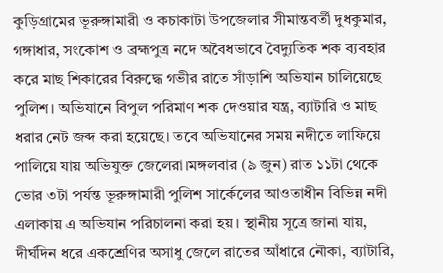কুড়িগ্রামের ভূরুঙ্গামারী ও কচাকাটা উপজেলার সীমান্তবর্তী দুধকুমার, গঙ্গাধার, সংকোশ ও ব্রহ্মপুত্র নদে অবৈধভাবে বৈদ্যুতিক শক ব্যবহার করে মাছ শিকারের বিরুদ্ধে গভীর রাতে সাঁড়াশি অভিযান চালিয়েছে পুলিশ। অভিযানে বিপুল পরিমাণ শক দেওয়ার যন্ত্র, ব্যাটারি ও মাছ ধরার নেট জব্দ করা হয়েছে। তবে অভিযানের সময় নদীতে লাফিয়ে পালিয়ে যায় অভিযুক্ত জেলেরা।মঙ্গলবার (৯ জুন) রাত ১১টা থেকে ভোর ৩টা পর্যন্ত ভূরুঙ্গামারী পুলিশ সার্কেলের আওতাধীন বিভিন্ন নদী এলাকায় এ অভিযান পরিচালনা করা হয়। স্থানীয় সূত্রে জানা যায়, দীর্ঘদিন ধরে একশ্রেণির অসাধু জেলে রাতের আঁধারে নৌকা, ব্যাটারি,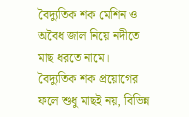বৈদ্যুতিক শক মেশিন ও অবৈধ জাল নিয়ে নদীতে মাছ ধরতে নামে। বৈদ্যুতিক শক প্রয়োগের ফলে শুধু মাছই নয়, বিভিন্ন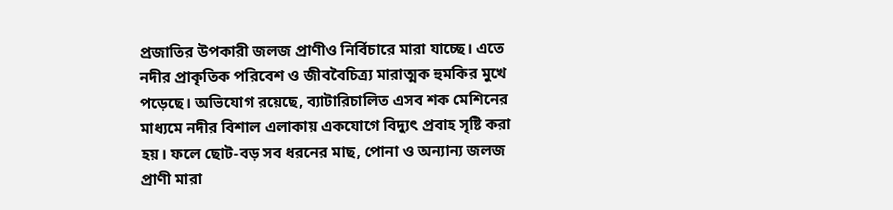প্রজাতির উপকারী জলজ প্রাণীও নির্বিচারে মারা যাচ্ছে। এতে নদীর প্রাকৃতিক পরিবেশ ও জীববৈচিত্র্য মারাত্মক হুমকির মুখে পড়েছে। অভিযোগ রয়েছে, ব্যাটারিচালিত এসব শক মেশিনের মাধ্যমে নদীর বিশাল এলাকায় একযোগে বিদ্যুৎ প্রবাহ সৃষ্টি করা হয়। ফলে ছোট-বড় সব ধরনের মাছ, পোনা ও অন্যান্য জলজ প্রাণী মারা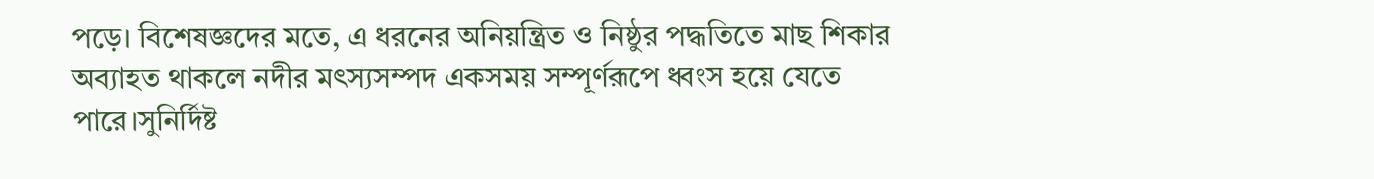পড়ে। বিশেষজ্ঞদের মতে, এ ধরনের অনিয়ন্ত্রিত ও নিষ্ঠুর পদ্ধতিতে মাছ শিকার অব্যাহত থাকলে নদীর মৎস্যসম্পদ একসময় সম্পূর্ণরূপে ধ্বংস হয়ে যেতে পারে।সুনির্দিষ্ট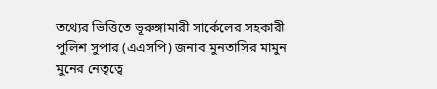তথ্যের ভিত্তিতে ভূরুঙ্গামারী সার্কেলের সহকারী পুলিশ সুপার (এএসপি) জনাব মুনতাসির মামুন মুনের নেতৃত্বে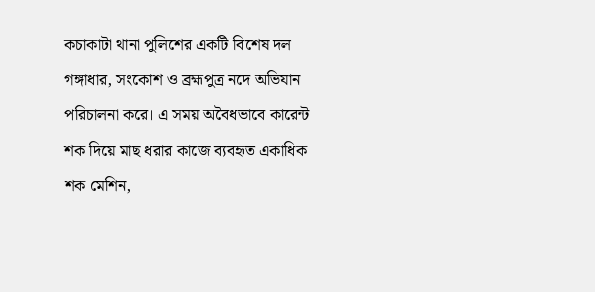কচাকাটা থানা পুলিশের একটি বিশেষ দল গঙ্গাধার, সংকোশ ও ব্রহ্মপুত্র নদে অভিযান পরিচালনা করে। এ সময় অবৈধভাবে কারেন্ট শক দিয়ে মাছ ধরার কাজে ব্যবহৃত একাধিক শক মেশিন,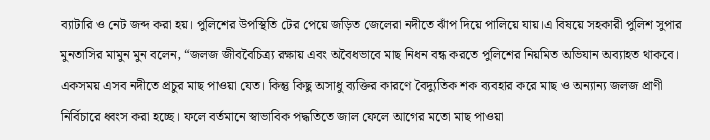ব্যাটারি ও নেট জব্দ করা হয়। পুলিশের উপস্থিতি টের পেয়ে জড়িত জেলেরা নদীতে ঝাঁপ দিয়ে পালিয়ে যায়।এ বিষয়ে সহকারী পুলিশ সুপার মুনতাসির মামুন মুন বলেন, “জলজ জীববৈচিত্র্য রক্ষায় এবং অবৈধভাবে মাছ নিধন বন্ধ করতে পুলিশের নিয়মিত অভিযান অব্যাহত থাকবে। একসময় এসব নদীতে প্রচুর মাছ পাওয়া যেত। কিন্তু কিছু অসাধু ব্যক্তির কারণে বৈদ্যুতিক শক ব্যবহার করে মাছ ও অন্যান্য জলজ প্রাণী নির্বিচারে ধ্বংস করা হচ্ছে। ফলে বর্তমানে স্বাভাবিক পদ্ধতিতে জাল ফেলে আগের মতো মাছ পাওয়া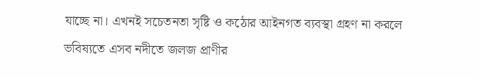যাচ্ছে না। এখনই সচেতনতা সৃষ্টি ও কঠোর আইনগত ব্যবস্থা গ্রহণ না করলে ভবিষ্যতে এসব নদীতে জলজ প্রাণীর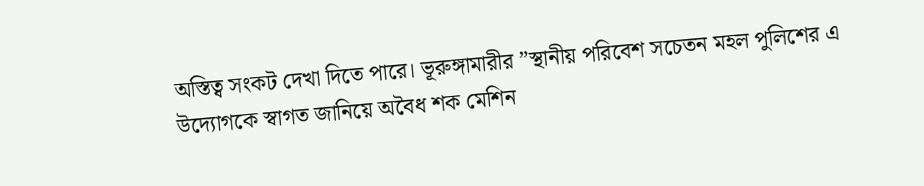অস্তিত্ব সংকট দেখা দিতে পারে। ভূরুঙ্গামারীর ”স্থানীয় পরিবেশ সচেতন মহল পুলিশের এ উদ্যোগকে স্বাগত জানিয়ে অবৈধ শক মেশিন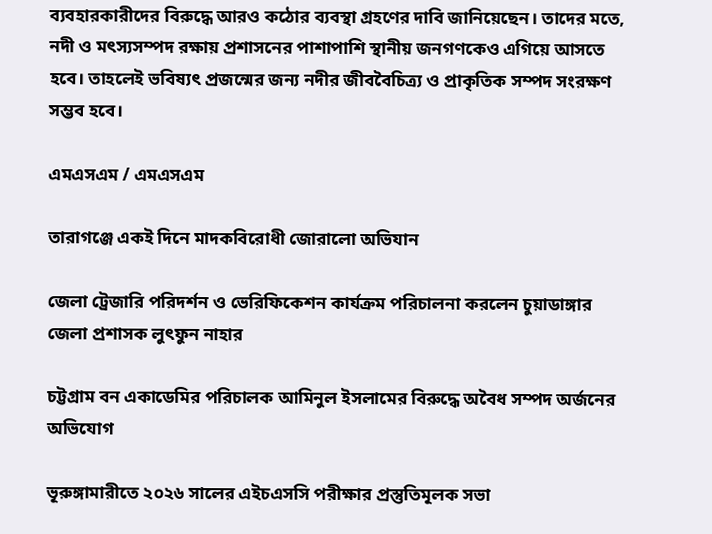ব্যবহারকারীদের বিরুদ্ধে আরও কঠোর ব্যবস্থা গ্রহণের দাবি জানিয়েছেন। তাদের মতে, নদী ও মৎস্যসম্পদ রক্ষায় প্রশাসনের পাশাপাশি স্থানীয় জনগণকেও এগিয়ে আসতে হবে। তাহলেই ভবিষ্যৎ প্রজন্মের জন্য নদীর জীববৈচিত্র্য ও প্রাকৃতিক সম্পদ সংরক্ষণ সম্ভব হবে।

এমএসএম / এমএসএম

তারাগঞ্জে একই দিনে মাদকবিরোধী জোরালো অভিযান

জেলা ট্রেজারি পরিদর্শন ও ভেরিফিকেশন কার্যক্রম পরিচালনা করলেন চুয়াডাঙ্গার জেলা প্রশাসক লুৎফুন নাহার

চট্টগ্রাম বন একাডেমির পরিচালক আমিনুল ইসলামের বিরুদ্ধে অবৈধ সম্পদ অর্জনের অভিযোগ

ভূরুঙ্গামারীতে ২০২৬ সালের এইচএসসি পরীক্ষার প্রস্তুতিমূলক সভা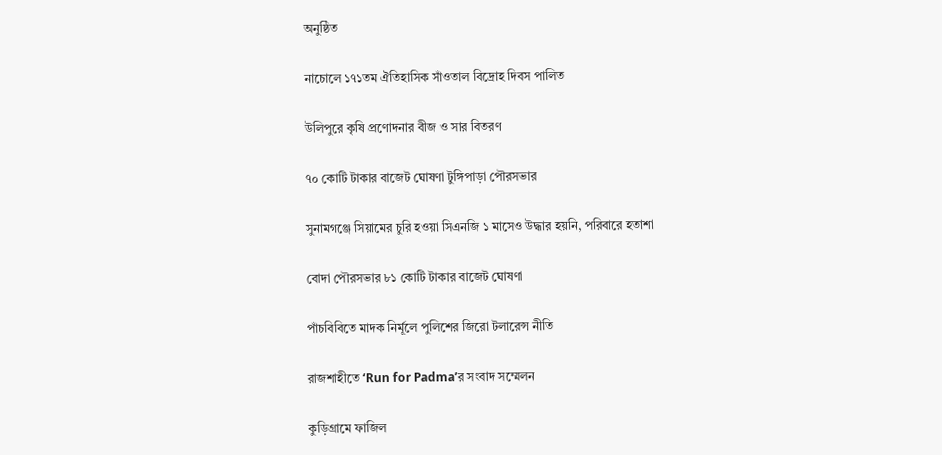অনুষ্ঠিত

নাচোলে ১৭১তম ঐতিহাসিক সাঁওতাল বিদ্রোহ দিবস পালিত

উলিপুরে কৃষি প্রণোদনার বীজ ও সার বিতরণ

৭০ কোটি টাকার বাজেট ঘোষণা টুঙ্গিপাড়া পৌরসভার

সুনামগঞ্জে সিয়ামের চুরি হওয়া সিএনজি ১ মাসেও উদ্ধার হয়নি, পরিবারে হতাশা

বোদা পৌরসভার ৮১ কোটি টাকার বাজেট ঘোষণা

পাঁচবিবিতে মাদক নির্মূলে পুলিশের জিরো টলারেন্স নীতি

রাজশাহীতে ‘Run for Padma’র সংবাদ সম্মেলন

কুড়িগ্রামে ফাজিল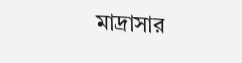মাদ্রাসার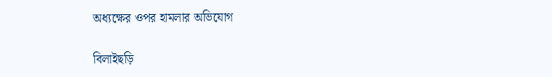অধ্যক্ষের ওপর হামলার অভিযোগ

বিলাইছড়ি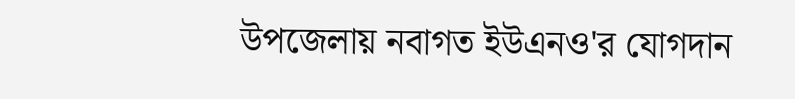উপজেলায় নবাগত ইউএনও'র যোগদান